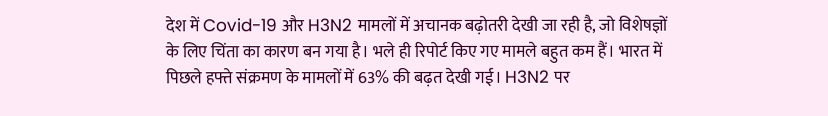देश में Covid-19 और H3N2 मामलों में अचानक बढ़ोतरी देखी जा रही है, जो विशेषज्ञों के लिए चिंता का कारण बन गया है। भले ही रिपोर्ट किए गए मामले बहुत कम हैं। भारत में पिछले हफ्ते संक्रमण के मामलों में 63% की बढ़त देखी गई। H3N2 पर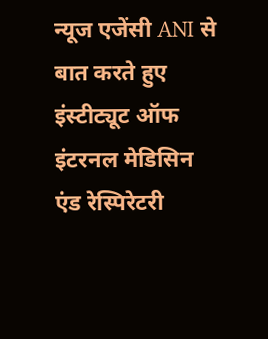न्यूज एजेंसी ANI से बात करते हुए इंस्टीट्यूट ऑफ इंटरनल मेडिसिन एंड रेस्पिरेटरी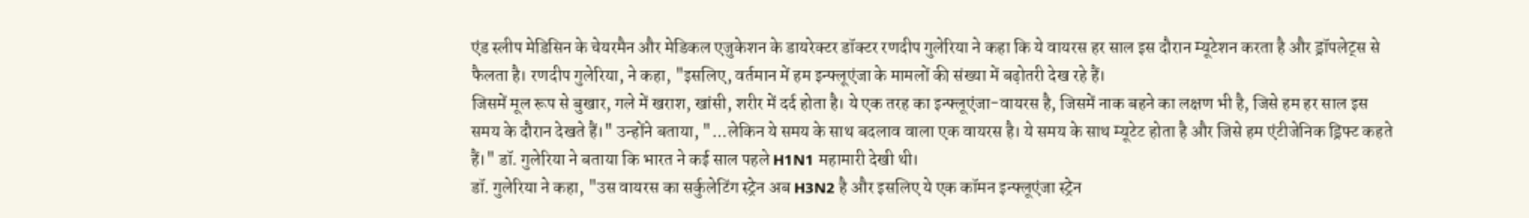एंड स्लीप मेडिसिन के चेयरमैन और मेडिकल एजुकेशन के डायरेक्टर डॉक्टर रणदीप गुलेरिया ने कहा कि ये वायरस हर साल इस दौरान म्यूटेशन करता है और ड्रॉपलेट्स से फैलता है। रणदीप गुलेरिया, ने कहा, "इसलिए, वर्तमान में हम इन्फ्लूएंजा के मामलों की संख्या में बढ़ोतरी देख रहे हैं।
जिसमें मूल रूप से बुखार, गले में खराश, खांसी, शरीर में दर्द होता है। ये एक तरह का इन्फ्लूएंजा-वायरस है, जिसमें नाक बहने का लक्षण भी है, जिसे हम हर साल इस समय के दौरान देखते हैं।" उन्होंने बताया, "...लेकिन ये समय के साथ बदलाव वाला एक वायरस है। ये समय के साथ म्यूटेट होता है और जिसे हम एंटीजेनिक ड्रिफ्ट कहते हैं।" डॉ. गुलेरिया ने बताया कि भारत ने कई साल पहले H1N1 महामारी देखी थी।
डॉ. गुलेरिया ने कहा, "उस वायरस का सर्कुलेटिंग स्ट्रेन अब H3N2 है और इसलिए ये एक कॉमन इन्फ्लूएंजा स्ट्रेन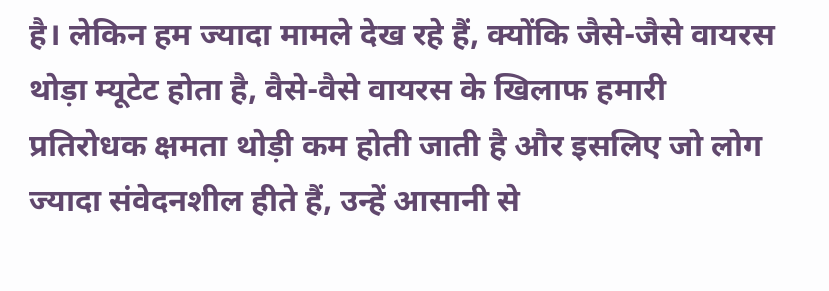है। लेकिन हम ज्यादा मामले देख रहे हैं, क्योंकि जैसे-जैसे वायरस थोड़ा म्यूटेट होता है, वैसे-वैसे वायरस के खिलाफ हमारी प्रतिरोधक क्षमता थोड़ी कम होती जाती है और इसलिए जो लोग ज्यादा संवेदनशील हीते हैं, उन्हें आसानी से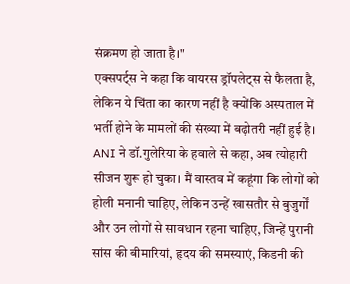संक्रमण हो जाता है।"
एक्सपर्ट्स ने कहा कि वायरस ड्रॉपलेट्स से फैलता है, लेकिन ये चिंता का कारण नहीं है क्योंकि अस्पताल में भर्ती होने के मामलों की संख्या में बढ़ोतरी नहीं हुई है। ANI ने डॉ.गुलेरिया के हवाले से कहा, अब त्योहारी सीजन शुरू हो चुका। मैं वास्तव में कहूंगा कि लोगों को होली मनानी चाहिए, लेकिन उन्हें खासतौर से बुजुर्गों और उन लोगों से सावधान रहना चाहिए, जिन्हें पुरानी सांस की बीमारियां, हृदय की समस्याएं, किडनी की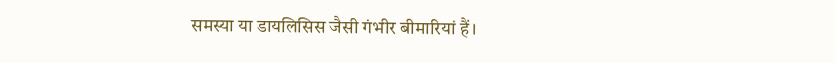समस्या या डायलिसिस जैसी गंभीर बीमारियां हैं।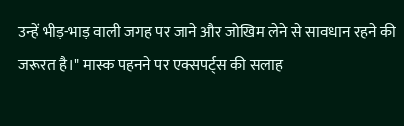उन्हें भीड़-भाड़ वाली जगह पर जाने और जोखिम लेने से सावधान रहने की जरूरत है।" मास्क पहनने पर एक्सपर्ट्स की सलाह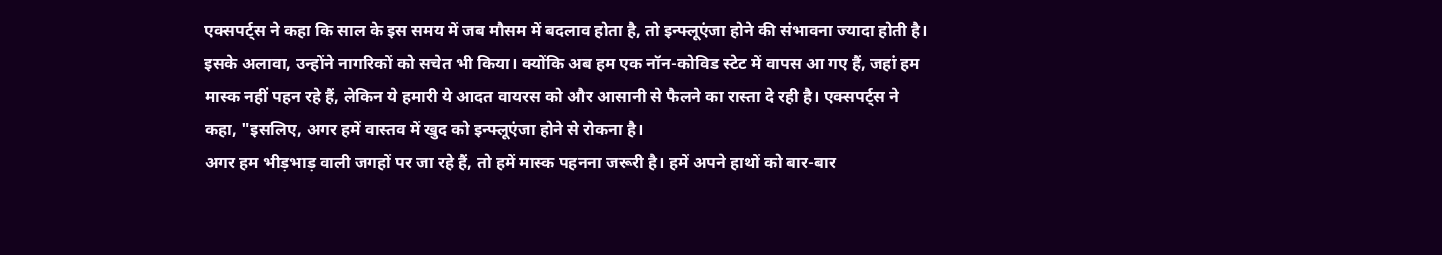एक्सपर्ट्स ने कहा कि साल के इस समय में जब मौसम में बदलाव होता है, तो इन्फ्लूएंजा होने की संभावना ज्यादा होती है। इसके अलावा, उन्होंने नागरिकों को सचेत भी किया। क्योंकि अब हम एक नॉन-कोविड स्टेट में वापस आ गए हैं, जहां हम मास्क नहीं पहन रहे हैं, लेकिन ये हमारी ये आदत वायरस को और आसानी से फैलने का रास्ता दे रही है। एक्सपर्ट्स ने कहा, "इसलिए, अगर हमें वास्तव में खुद को इन्फ्लूएंजा होने से रोकना है।
अगर हम भीड़भाड़ वाली जगहों पर जा रहे हैं, तो हमें मास्क पहनना जरूरी है। हमें अपने हाथों को बार-बार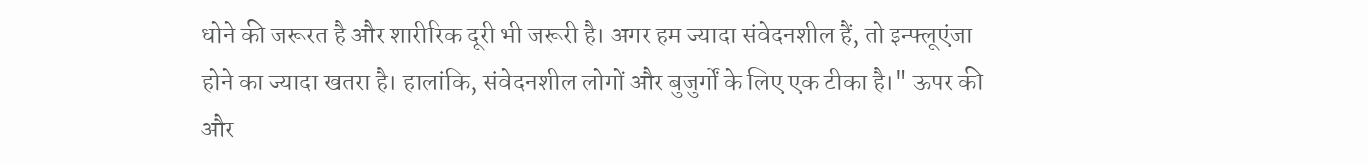धोने की जरूरत है और शारीरिक दूरी भी जरूरी है। अगर हम ज्यादा संवेदनशील हैं, तो इन्फ्लूएंजा होने का ज्यादा खतरा है। हालांकि, संवेदनशील लोगों और बुजुर्गों के लिए एक टीका है।" ऊपर की और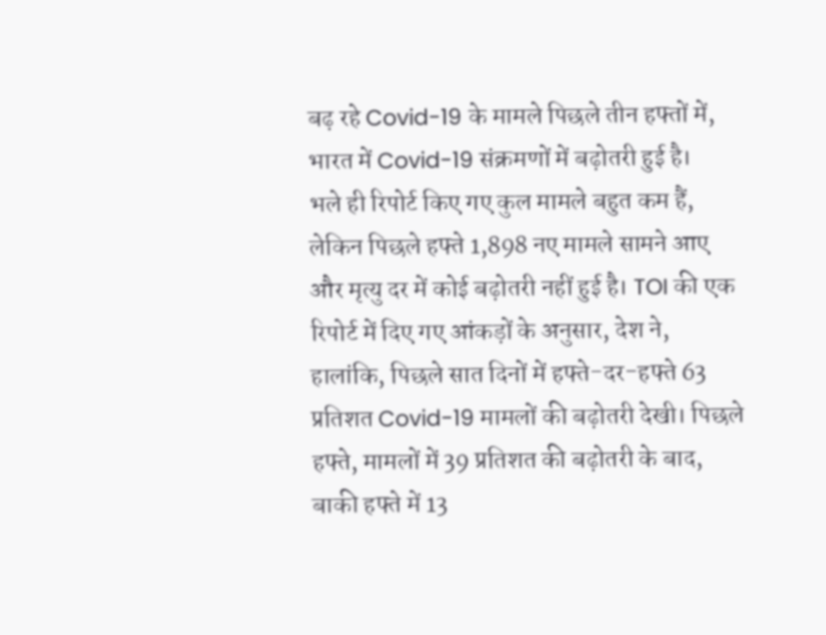बढ़ रहे Covid-19 के मामले पिछले तीन हफ्तों में, भारत में Covid-19 संक्रमणों में बढ़ोतरी हुई है।
भले ही रिपोर्ट किए गए कुल मामले बहुत कम हैं, लेकिन पिछले हफ्ते 1,898 नए मामले सामने आए और मृत्यु दर में कोई बढ़ोतरी नहीं हुई है। TOI की एक रिपोर्ट में दिए गए आंकड़ों के अनुसार, देश ने, हालांकि, पिछले सात दिनों में हफ्ते-दर-हफ्ते 63 प्रतिशत Covid-19 मामलों की बढ़ोतरी देखी। पिछले हफ्ते, मामलों में 39 प्रतिशत की बढ़ोतरी के बाद, बाकी हफ्ते में 13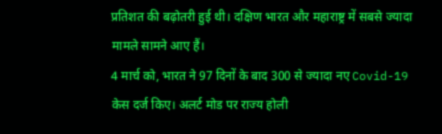प्रतिशत की बढ़ोतरी हुई थी। दक्षिण भारत और महाराष्ट्र में सबसे ज्यादा मामले सामने आए हैं।
4 मार्च को, भारत ने 97 दिनों के बाद 300 से ज्यादा नए Covid-19 केस दर्ज किए। अलर्ट मोड पर राज्य होली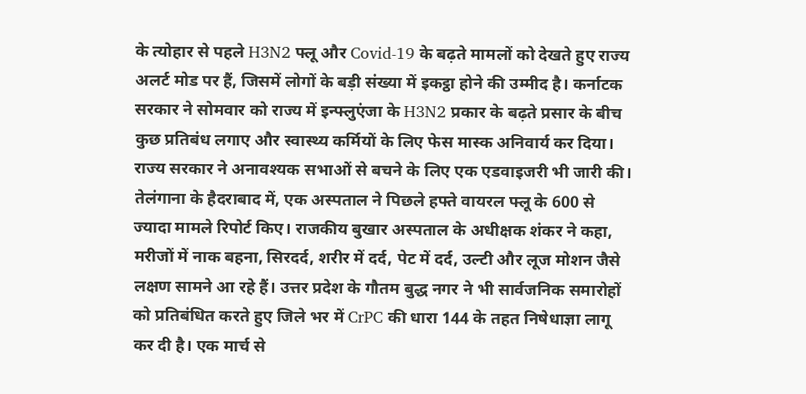के त्योहार से पहले H3N2 फ्लू और Covid-19 के बढ़ते मामलों को देखते हुए राज्य अलर्ट मोड पर हैं, जिसमें लोगों के बड़ी संख्या में इकट्ठा होने की उम्मीद है। कर्नाटक सरकार ने सोमवार को राज्य में इन्फ्लुएंजा के H3N2 प्रकार के बढ़ते प्रसार के बीच कुछ प्रतिबंध लगाए और स्वास्थ्य कर्मियों के लिए फेस मास्क अनिवार्य कर दिया। राज्य सरकार ने अनावश्यक सभाओं से बचने के लिए एक एडवाइजरी भी जारी की।
तेलंगाना के हैदराबाद में, एक अस्पताल ने पिछले हफ्ते वायरल फ्लू के 600 से ज्यादा मामले रिपोर्ट किए। राजकीय बुखार अस्पताल के अधीक्षक शंकर ने कहा, मरीजों में नाक बहना, सिरदर्द, शरीर में दर्द, पेट में दर्द, उल्टी और लूज मोशन जैसे लक्षण सामने आ रहे हैं। उत्तर प्रदेश के गौतम बुद्ध नगर ने भी सार्वजनिक समारोहों को प्रतिबंधित करते हुए जिले भर में CrPC की धारा 144 के तहत निषेधाज्ञा लागू कर दी है। एक मार्च से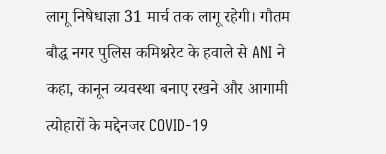लागू निषेधाज्ञा 31 मार्च तक लागू रहेगी। गौतम बौद्ध नगर पुलिस कमिश्नरेट के हवाले से ANI ने कहा, कानून व्यवस्था बनाए रखने और आगामी त्योहारों के मद्देनजर COVID-19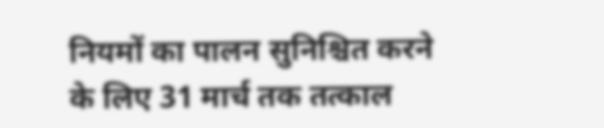नियमों का पालन सुनिश्चित करने के लिए 31 मार्च तक तत्काल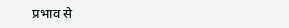प्रभाव से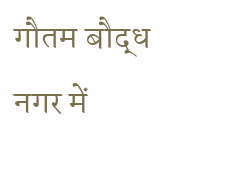गौतम बौद्ध नगर में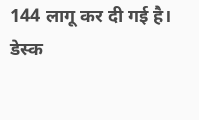144 लागू कर दी गई है।
डेस्क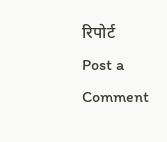रिपोर्ट
Post a Comment